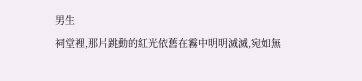男生
祠堂裡,那片跳動的紅光依舊在霧中明明滅滅,宛如無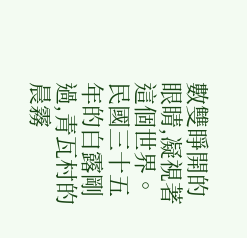數雙睜開的眼睛,凝視著這個世界。
民國三十五年的白露剛過,青瓦村的晨霧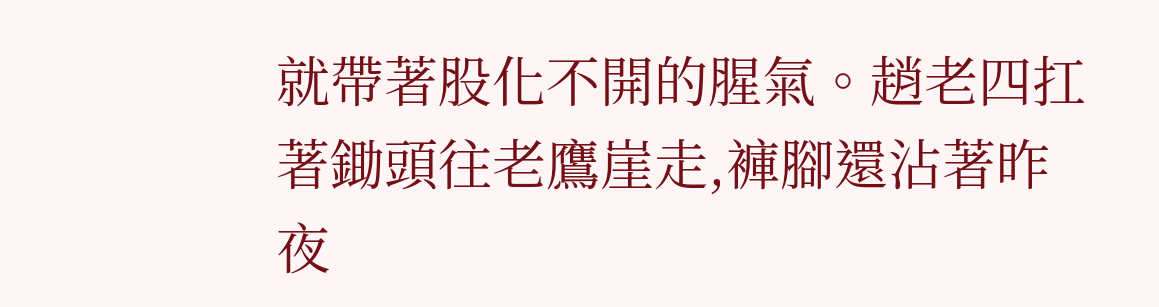就帶著股化不開的腥氣。趙老四扛著鋤頭往老鷹崖走,褲腳還沾著昨夜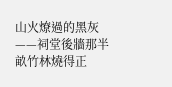山火燎過的黑灰——祠堂後牆那半畝竹林燒得正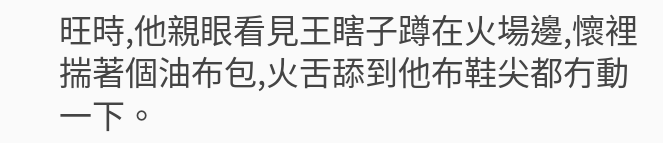旺時,他親眼看見王瞎子蹲在火場邊,懷裡揣著個油布包,火舌舔到他布鞋尖都冇動一下。